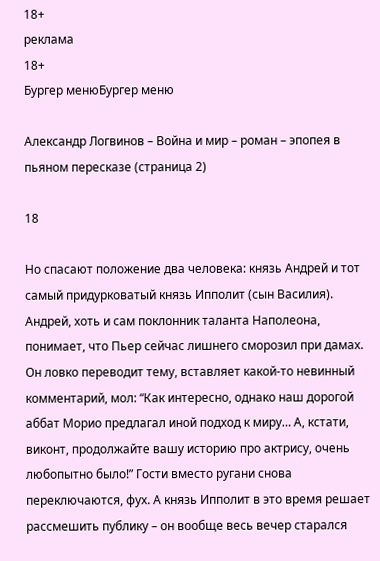18+
реклама
18+
Бургер менюБургер меню

Александр Логвинов – Война и мир – роман – эпопея в пьяном пересказе (страница 2)

18

Но спасают положение два человека: князь Андрей и тот самый придурковатый князь Ипполит (сын Василия). Андрей, хоть и сам поклонник таланта Наполеона, понимает, что Пьер сейчас лишнего сморозил при дамах. Он ловко переводит тему, вставляет какой-то невинный комментарий, мол: “Как интересно, однако наш дорогой аббат Морио предлагал иной подход к миру… А, кстати, виконт, продолжайте вашу историю про актрису, очень любопытно было!” Гости вместо ругани снова переключаются, фух. А князь Ипполит в это время решает рассмешить публику – он вообще весь вечер старался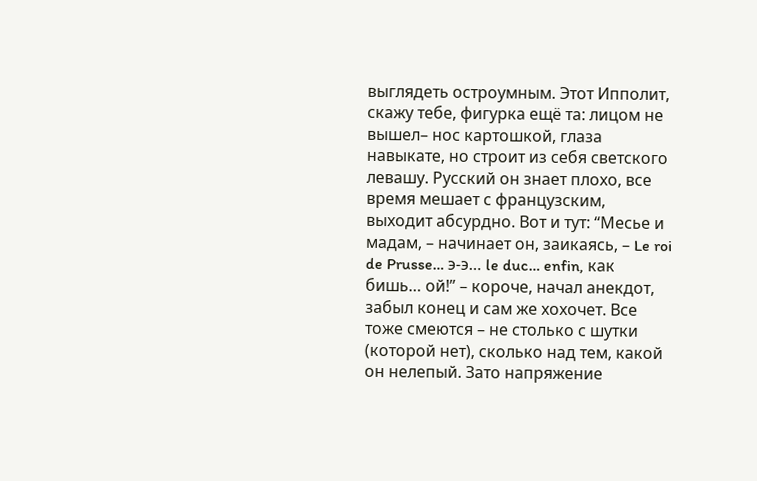выглядеть остроумным. Этот Ипполит, скажу тебе, фигурка ещё та: лицом не вышел– нос картошкой, глаза навыкате, но строит из себя светского левашу. Русский он знает плохо, все время мешает с французским, выходит абсурдно. Вот и тут: “Месье и мадам, – начинает он, заикаясь, – Le roi de Prusse… э-э… le duc… enfin, как бишь… ой!” – короче, начал анекдот, забыл конец и сам же хохочет. Все тоже смеются – не столько с шутки (которой нет), сколько над тем, какой он нелепый. Зато напряжение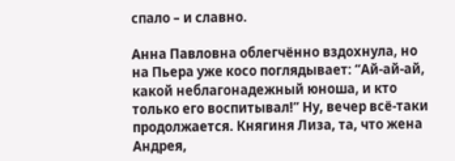спало – и славно.

Анна Павловна облегчённо вздохнула, но на Пьера уже косо поглядывает: “Ай-ай-ай, какой неблагонадежный юноша, и кто только его воспитывал!” Ну, вечер всё-таки продолжается. Княгиня Лиза, та, что жена Андрея,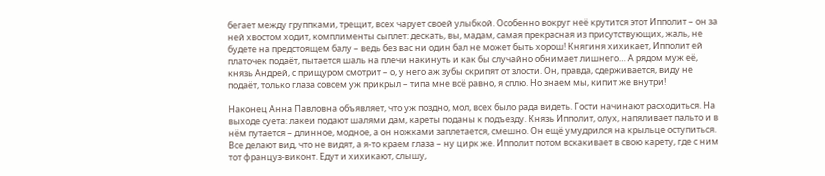бегает между группками, трещит, всех чарует своей улыбкой. Особенно вокруг неё крутится этот Ипполит – он за ней хвостом ходит, комплименты сыплет: дескать, вы, мадам, самая прекрасная из присутствующих, жаль, не будете на предстоящем балу – ведь без вас ни один бал не может быть хорош! Княгиня хихикает, Ипполит ей платочек подаёт, пытается шаль на плечи накинуть и как бы случайно обнимает лишнего… А рядом муж её, князь Андрей, с прищуром смотрит – о, у него аж зубы скрипят от злости. Он, правда, сдерживается, виду не подаёт, только глаза совсем уж прикрыл – типа мне всё равно, я сплю. Но знаем мы, кипит же внутри!

Наконец Анна Павловна объявляет, что уж поздно, мол, всех было рада видеть. Гости начинают расходиться. На выходе суета: лакеи подают шалями дам, кареты поданы к подъезду. Князь Ипполит, олух, напяливает пальто и в нём путается – длинное, модное, а он ножками заплетается, смешно. Он ещё умудрился на крыльце оступиться. Все делают вид, что не видят, а я-то краем глаза – ну цирк же. Ипполит потом вскакивает в свою карету, где с ним тот француз-виконт. Едут и хихикают, слышу,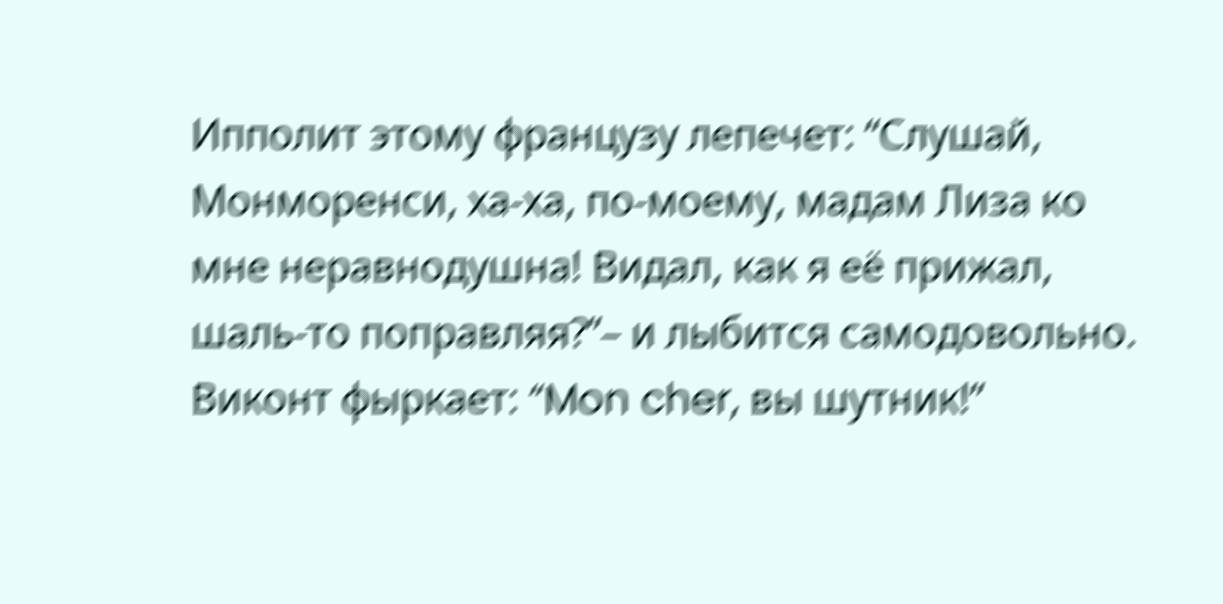Ипполит этому французу лепечет: “Слушай, Монморенси, ха-ха, по-моему, мадам Лиза ко мне неравнодушна! Видал, как я её прижал, шаль-то поправляя?”– и лыбится самодовольно. Виконт фыркает: “Mon cher, вы шутник!”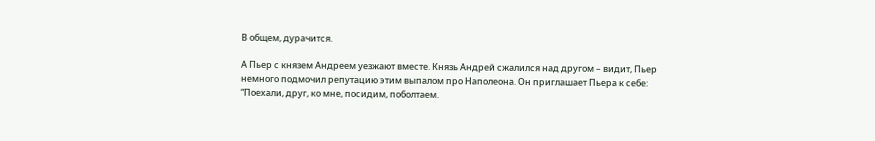В общем, дурачится.

А Пьер с князем Андреем уезжают вместе. Князь Андрей сжалился над другом – видит, Пьер немного подмочил репутацию этим выпалом про Наполеона. Он приглашает Пьера к себе: “Поехали, друг, ко мне, посидим, поболтаем.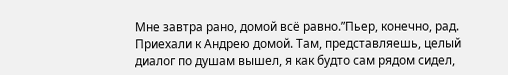Мне завтра рано, домой всё равно.”Пьер, конечно, рад. Приехали к Андрею домой. Там, представляешь, целый диалог по душам вышел, я как будто сам рядом сидел,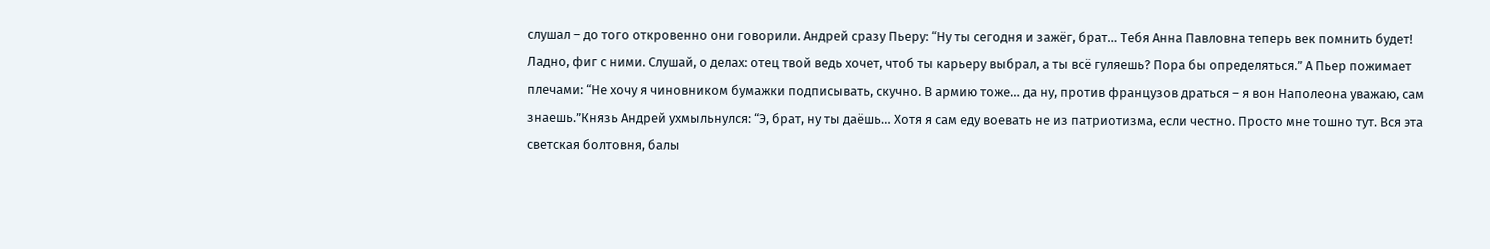слушал – до того откровенно они говорили. Андрей сразу Пьеру: “Ну ты сегодня и зажёг, брат… Тебя Анна Павловна теперь век помнить будет! Ладно, фиг с ними. Слушай, о делах: отец твой ведь хочет, чтоб ты карьеру выбрал, а ты всё гуляешь? Пора бы определяться.” А Пьер пожимает плечами: “Не хочу я чиновником бумажки подписывать, скучно. В армию тоже… да ну, против французов драться – я вон Наполеона уважаю, сам знаешь.”Князь Андрей ухмыльнулся: “Э, брат, ну ты даёшь… Хотя я сам еду воевать не из патриотизма, если честно. Просто мне тошно тут. Вся эта светская болтовня, балы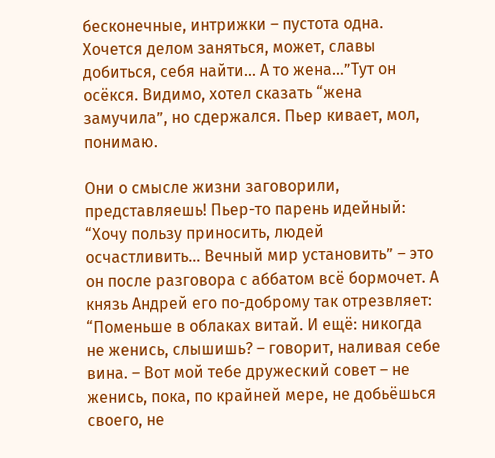бесконечные, интрижки – пустота одна. Хочется делом заняться, может, славы добиться, себя найти… А то жена…”Тут он осёкся. Видимо, хотел сказать “жена замучила”, но сдержался. Пьер кивает, мол, понимаю.

Они о смысле жизни заговорили, представляешь! Пьер-то парень идейный: “Хочу пользу приносить, людей осчастливить… Вечный мир установить” – это он после разговора с аббатом всё бормочет. А князь Андрей его по-доброму так отрезвляет: “Поменьше в облаках витай. И ещё: никогда не женись, слышишь? – говорит, наливая себе вина. – Вот мой тебе дружеский совет – не женись, пока, по крайней мере, не добьёшься своего, не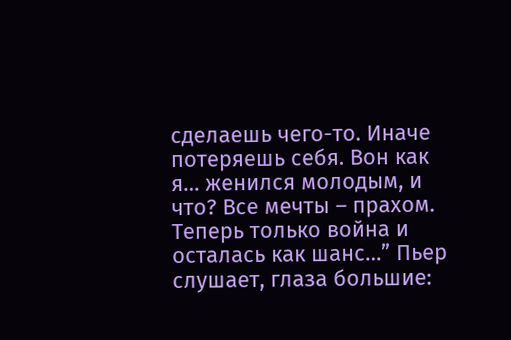сделаешь чего-то. Иначе потеряешь себя. Вон как я… женился молодым, и что? Все мечты – прахом. Теперь только война и осталась как шанс…” Пьер слушает, глаза большие: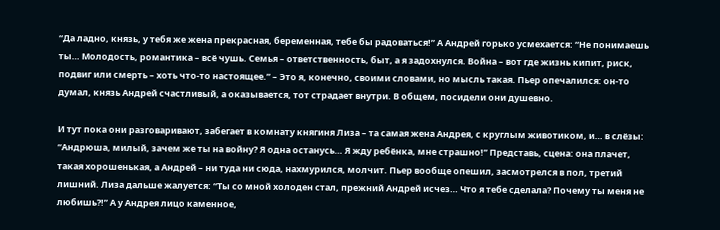“Да ладно, князь, у тебя же жена прекрасная, беременная, тебе бы радоваться!” А Андрей горько усмехается: “Не понимаешь ты… Молодость, романтика – всё чушь. Семья – ответственность, быт, а я задохнулся. Война – вот где жизнь кипит, риск, подвиг или смерть – хоть что-то настоящее.” – Это я, конечно, своими словами, но мысль такая. Пьер опечалился: он-то думал, князь Андрей счастливый, а оказывается, тот страдает внутри. В общем, посидели они душевно.

И тут пока они разговаривают, забегает в комнату княгиня Лиза – та самая жена Андрея, с круглым животиком, и… в слёзы: “Андрюша, милый, зачем же ты на войну? Я одна останусь… Я жду ребёнка, мне страшно!” Представь, сцена: она плачет, такая хорошенькая, а Андрей – ни туда ни сюда, нахмурился, молчит. Пьер вообще опешил, засмотрелся в пол, третий лишний. Лиза дальше жалуется: “Ты со мной холоден стал, прежний Андрей исчез… Что я тебе сделала? Почему ты меня не любишь?!” А у Андрея лицо каменное,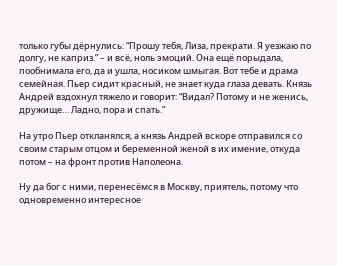только губы дёрнулись: “Прошу тебя, Лиза, прекрати. Я уезжаю по долгу, не каприз.” – и всё, ноль эмоций. Она ещё порыдала, пообнимала его, да и ушла, носиком шмыгая. Вот тебе и драма семейная. Пьер сидит красный, не знает куда глаза девать. Князь Андрей вздохнул тяжело и говорит: “Видал? Потому и не женись, дружище… Ладно, пора и спать.”

На утро Пьер откланялся, а князь Андрей вскоре отправился со своим старым отцом и беременной женой в их имение, откуда потом – на фронт против Наполеона.

Ну да бог с ними, перенесёмся в Москву, приятель, потому что одновременно интересное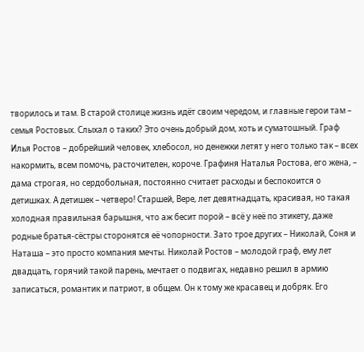творилось и там. В старой столице жизнь идёт своим чередом, и главные герои там – семья Ростовых. Слыхал о таких? Это очень добрый дом, хоть и суматошный. Граф Илья Ростов – добрейший человек, хлебосол, но денежки летят у него только так – всех накормить, всем помочь, расточителен, короче. Графиня Наталья Ростова, его жена, – дама строгая, но сердобольная, постоянно считает расходы и беспокоится о детишках. А детишек – четверо! Старшей, Вере, лет девятнадцать, красивая, но такая холодная правильная барышня, что аж бесит порой – всё у неё по этикету, даже родные братья-сёстры сторонятся её чопорности. Зато трое других – Николай, Соня и Наташа – это просто компания мечты. Николай Ростов – молодой граф, ему лет двадцать, горячий такой парень, мечтает о подвигах, недавно решил в армию записаться, романтик и патриот, в общем. Он к тому же красавец и добряк. Его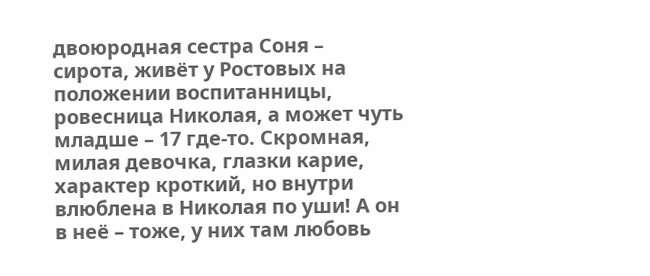двоюродная сестра Соня – сирота, живёт у Ростовых на положении воспитанницы, ровесница Николая, а может чуть младше – 17 где-то. Скромная, милая девочка, глазки карие, характер кроткий, но внутри влюблена в Николая по уши! А он в неё – тоже, у них там любовь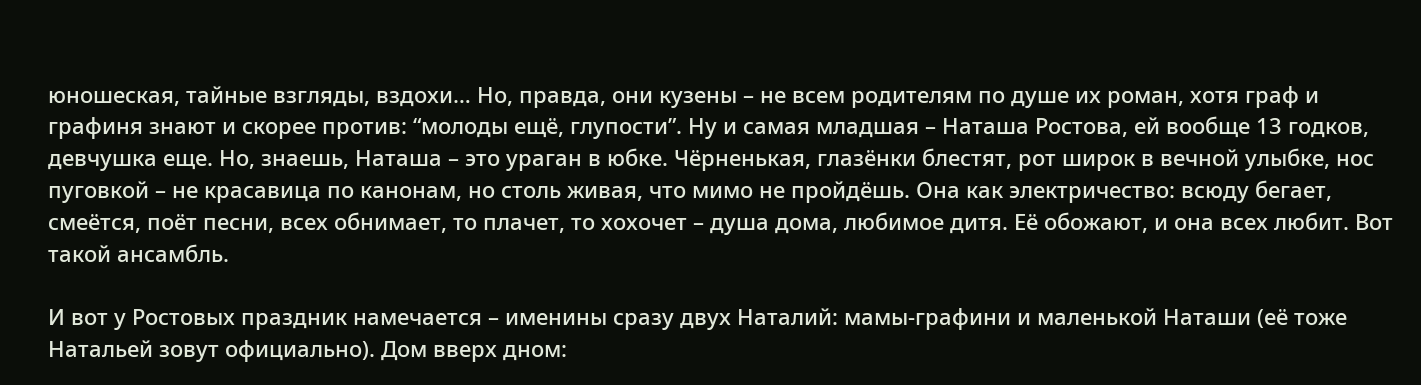юношеская, тайные взгляды, вздохи… Но, правда, они кузены – не всем родителям по душе их роман, хотя граф и графиня знают и скорее против: “молоды ещё, глупости”. Ну и самая младшая – Наташа Ростова, ей вообще 13 годков, девчушка еще. Но, знаешь, Наташа – это ураган в юбке. Чёрненькая, глазёнки блестят, рот широк в вечной улыбке, нос пуговкой – не красавица по канонам, но столь живая, что мимо не пройдёшь. Она как электричество: всюду бегает, смеётся, поёт песни, всех обнимает, то плачет, то хохочет – душа дома, любимое дитя. Её обожают, и она всех любит. Вот такой ансамбль.

И вот у Ростовых праздник намечается – именины сразу двух Наталий: мамы-графини и маленькой Наташи (её тоже Натальей зовут официально). Дом вверх дном: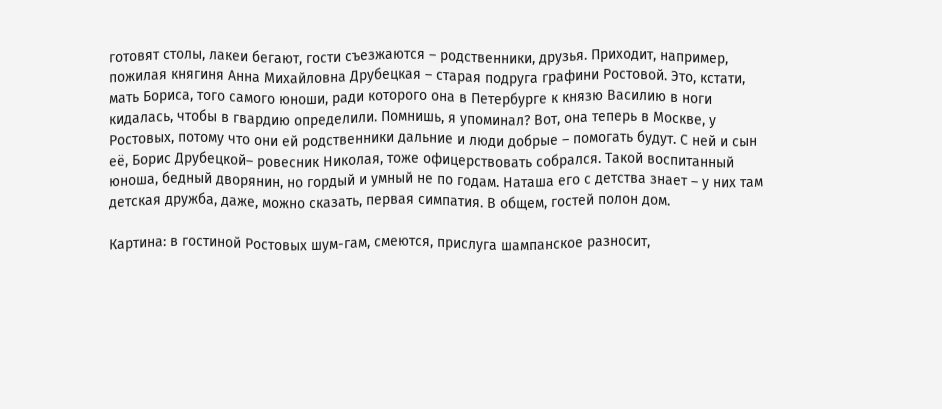готовят столы, лакеи бегают, гости съезжаются – родственники, друзья. Приходит, например, пожилая княгиня Анна Михайловна Друбецкая – старая подруга графини Ростовой. Это, кстати, мать Бориса, того самого юноши, ради которого она в Петербурге к князю Василию в ноги кидалась, чтобы в гвардию определили. Помнишь, я упоминал? Вот, она теперь в Москве, у Ростовых, потому что они ей родственники дальние и люди добрые – помогать будут. С ней и сын её, Борис Друбецкой– ровесник Николая, тоже офицерствовать собрался. Такой воспитанный юноша, бедный дворянин, но гордый и умный не по годам. Наташа его с детства знает – у них там детская дружба, даже, можно сказать, первая симпатия. В общем, гостей полон дом.

Картина: в гостиной Ростовых шум-гам, смеются, прислуга шампанское разносит,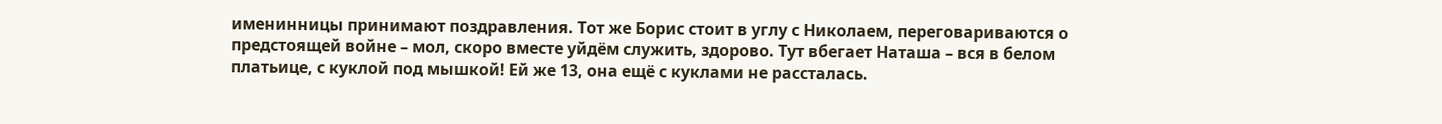именинницы принимают поздравления. Тот же Борис стоит в углу с Николаем, переговариваются о предстоящей войне – мол, скоро вместе уйдём служить, здорово. Тут вбегает Наташа – вся в белом платьице, с куклой под мышкой! Ей же 13, она ещё с куклами не рассталась.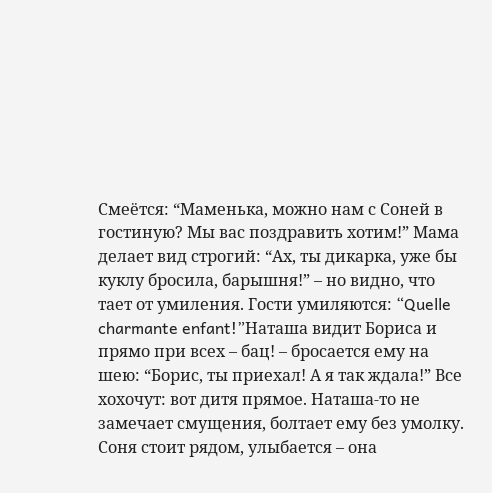Смеётся: “Маменька, можно нам с Соней в гостиную? Мы вас поздравить хотим!” Мама делает вид строгий: “Ах, ты дикарка, уже бы куклу бросила, барышня!” – но видно, что тает от умиления. Гости умиляются: “Quelle charmante enfant!”Наташа видит Бориса и прямо при всех – бац! – бросается ему на шею: “Борис, ты приехал! А я так ждала!” Все хохочут: вот дитя прямое. Наташа-то не замечает смущения, болтает ему без умолку. Соня стоит рядом, улыбается – она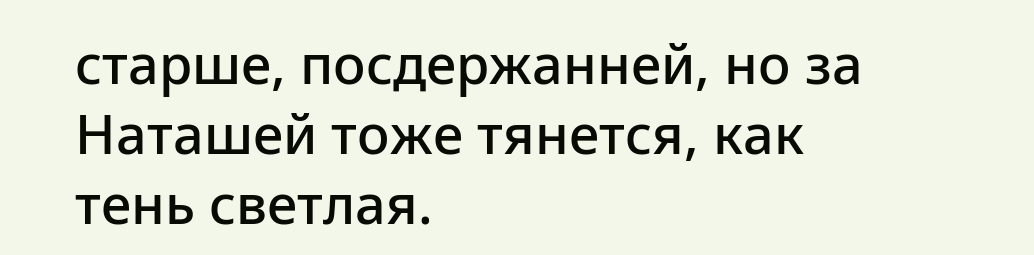старше, посдержанней, но за Наташей тоже тянется, как тень светлая.